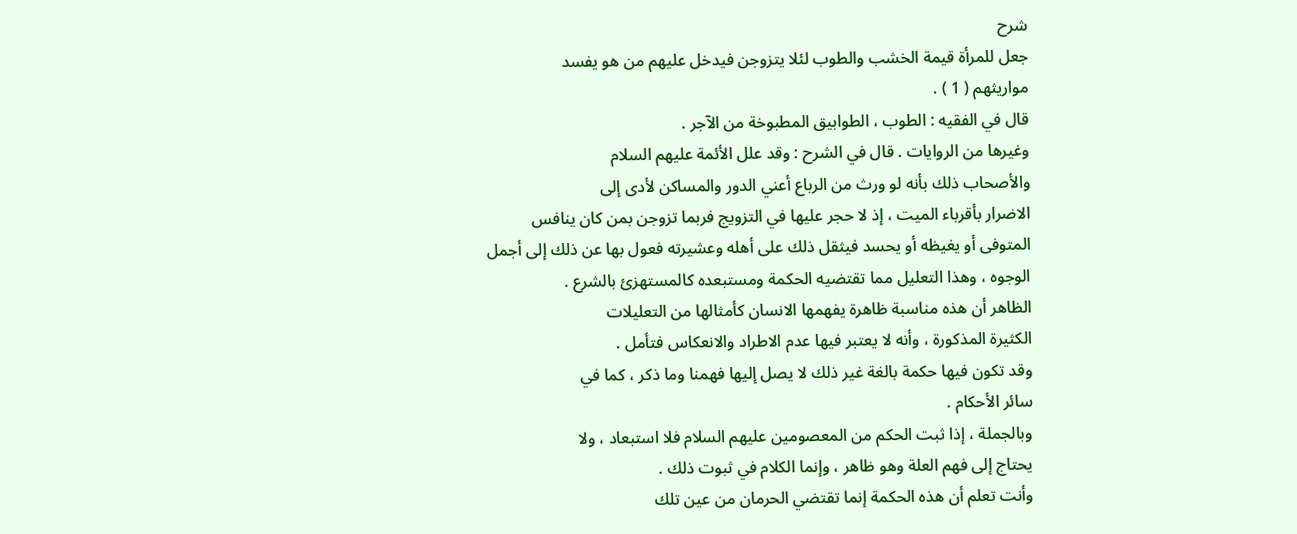شرح
جعل للمرأة قيمة الخشب والطوب لئلا يتزوجن فيدخل عليهم من هو يفسد
مواريثهم ( 1 ) .
قال في الفقيه : الطوب ، الطوابيق المطبوخة من الآجر .
وغيرها من الروايات . قال في الشرح : وقد علل الأئمة عليهم السلام
والأصحاب ذلك بأنه لو ورث من الرباع أعني الدور والمساكن لأدى إلى
الاضرار بأقرباء الميت ، إذ لا حجر عليها في التزويج فربما تزوجن بمن كان ينافس
المتوفى أو يغيظه أو يحسد فيثقل ذلك على أهله وعشيرته فعول بها عن ذلك إلى أجمل
الوجوه ، وهذا التعليل مما تقتضيه الحكمة ومستبعده كالمستهزئ بالشرع .
الظاهر أن هذه مناسبة ظاهرة يفهمها الانسان كأمثالها من التعليلات
الكثيرة المذكورة ، وأنه لا يعتبر فيها عدم الاطراد والانعكاس فتأمل .
وقد تكون فيها حكمة بالغة غير ذلك لا يصل إليها فهمنا وما ذكر ، كما في
سائر الأحكام .
وبالجملة ، إذا ثبت الحكم من المعصومين عليهم السلام فلا استبعاد ، ولا
يحتاج إلى فهم العلة وهو ظاهر ، وإنما الكلام في ثبوت ذلك .
وأنت تعلم أن هذه الحكمة إنما تقتضي الحرمان من عين تلك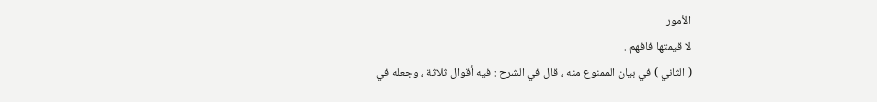الأمور
لا قيمتها فافهم .
( الثاني ) في بيان الممنوع منه ، قال في الشرح : فيه أقوال ثلاثة ، وجعله في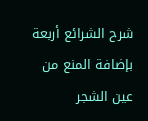شرح الشرائع أربعة بإضافة المنع من عين الشجر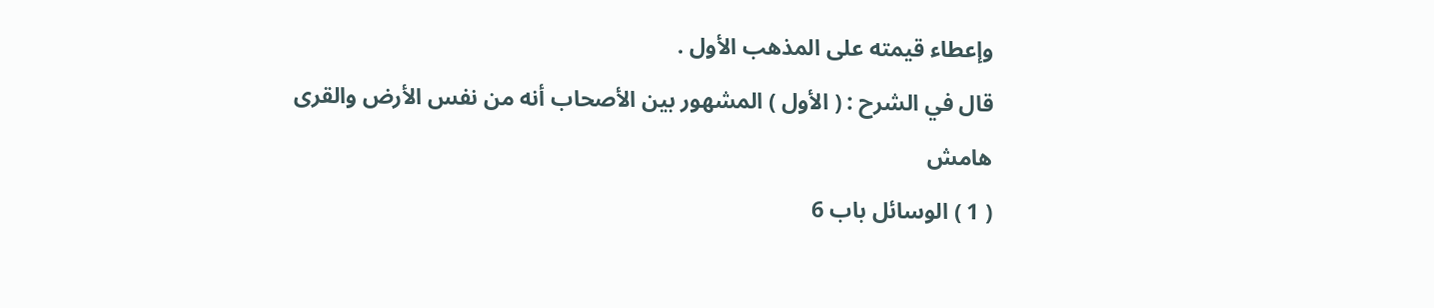وإعطاء قيمته على المذهب الأول .
قال في الشرح : ( الأول ) المشهور بين الأصحاب أنه من نفس الأرض والقرى
هامش
( 1 ) الوسائل باب 6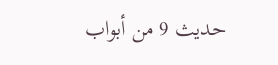حديث 9 من أبواب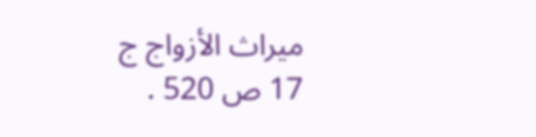ميراث الأزواج ج 17 ص 520 .